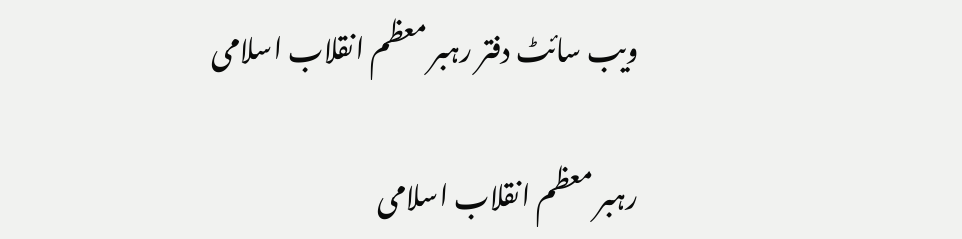ویب سائٹ دفتر رہبر معظم انقلاب اسلامی

رہبر معظم انقلاب اسلامی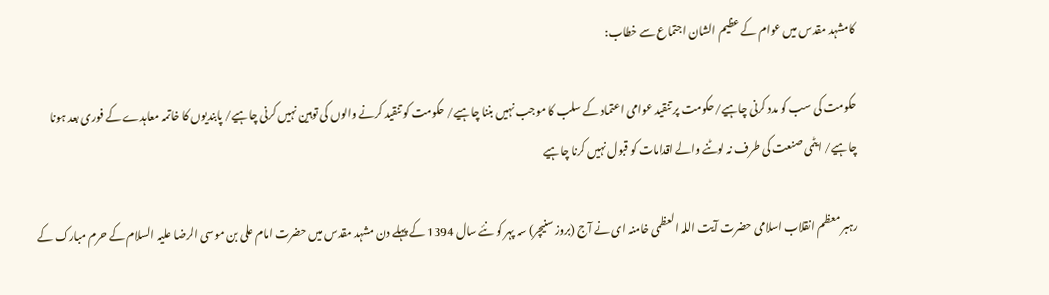کامشہد مقدس میں عوام کے عظیم الشان اجتماع سے خطاب:

حکومت کی سب کو مدد کرنی چاہیے/حکومت پر تنقید عوامی اعتماد کے سلب کا موجب نہیں بننا چاہیے/ حکومت کو تنقید کرنے والوں کی توہین نہیں کرنی چاہیے/ پابندیوں کا خاتمہ معاہدے کے فوری بعد ہونا چاہیے/ ایٹمی صنعت کی طرف نہ لوٹنے والے اقدامات کو قبول نہیں کرنا چاہیے

رہبر معظم انقلاب اسلامی حضرت آیت اللہ العظمی خامنہ ای نے آج (بروز سنیچر) سہ پہر کو نئے سال 1394 کے پہلے دن مشہد مقدس میں حضرت امام علی بن موسی الرضا علیہ السلام کے حرم مبارک کے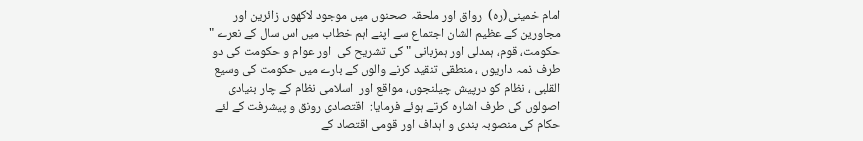امام خمینی(رہ)  رواق اور ملحقہ صحنوں میں موجود لاکھوں زائرین اور مجاورین کے عظیم الشان اجتماع سے اپنے اہم خطاب میں اس سال کے نعرے " حکومت، قوم، ہمدلی اور ہمزبانی " کی تشریح کی  اور عوام و حکومت کی دو طرف ذمہ داریوں ، منطقی تنقید کرنے والوں کے بارے میں حکومت کی وسیع القلبی ، نظام کو درپیش چیلنجوں، مواقع اور  اسلامی نظام کے چار بنیادی اصولوں کی طرف اشارہ کرتے ہوئے فرمایا:  اقتصادی رونق و پیشرفت کے لئے حکام کی منصوبہ بندی و اہداف اور قومی اقتصاد کے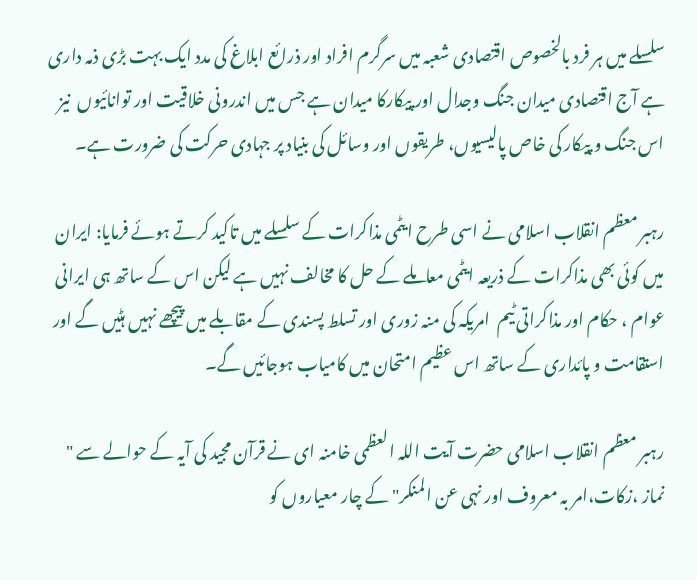سلسلے میں ہر فرد بالخصوص اقتصادی شعبہ میں سرگرم افراد اور ذرائع ابلاغ کی مدد ایک بہت بڑی ذمہ داری ہے آج اقتصادی میدان جنگ وجدال اور پیکارکا میدان ہے جس میں اندرونی خلاقیت اور توانائيوں  نیز اس جنگ و پیکار کی خاص پالیسیوں، طریقوں اور وسائل کی بنیاد پر جہادی حرکت کی ضرورت ہے۔

رہبر معظم انقلاب اسلامی نے اسی طرح ایٹمی مذاکرات کے سلسلے میں تاکید کرتے ہوئے فرمایا: ایران میں کوئی بھی مذاکرات کے ذریعہ ایٹمی معاملے کے حل کا مخالف نہیں ہے لیکن اس کے ساتھ ہی ایرانی عوام ، حکام اور مذاکراتی ٹیم  امریکہ کی منہ زوری اور تسلط پسندی کے مقابلے میں پیچھے نہیں ہٹیں گے اور استقامت و پائداری کے ساتھ اس عظیم امتحان میں کامیاب ہوجائیں گے۔

رہبر معظم انقلاب اسلامی حضرت آیت اللہ العظمی خامنہ ای نے قرآن مجید کی آیہ کے حوالے سے " نماز ،زکات،امر بہ معروف اور نہی عن المنکر" کے چار معیاروں کو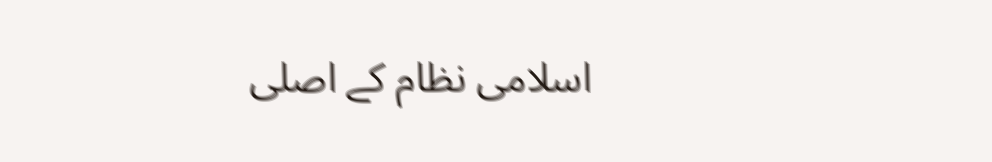اسلامی نظام کے اصلی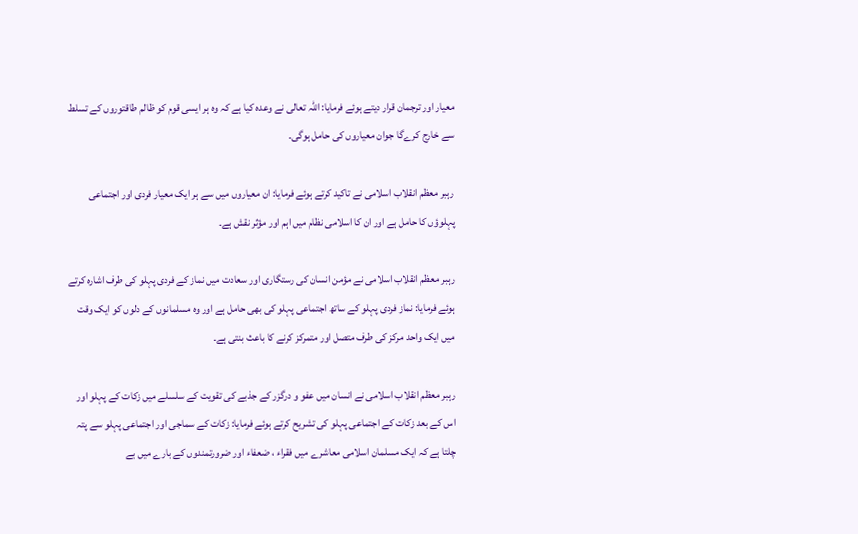معیار اور ترجمان قرار دیتے ہوئے فرمایا: اللہ تعالی نے وعدہ کیا ہے کہ وہ ہر ایسی قوم کو ظالم طاقتوروں کے تسلط سے خارج کرےگا جوان معیاروں کی حامل ہوگی۔

رہبر معظم انقلاب اسلامی نے تاکید کرتے ہوئے فرمایا: ان معیاروں میں سے ہر ایک معیار فردی اور اجتماعی پہلوؤں کا حامل ہے اور ان کا اسلامی نظام میں اہم اور مؤثر نقش ہے۔

رہبر معظم انقلاب اسلامی نے مؤمن انسان کی رستگاری اور سعادت میں نماز کے فردی پہلو کی طرف اشارہ کرتے ہوئے فرمایا: نماز فردی پہلو کے ساتھ اجتماعی پہلو کی بھی حامل ہے اور وہ مسلمانوں کے دلوں کو ایک وقت میں ایک واحد مرکز کی طرف متصل اور متمرکز کرنے کا باعث بنتی ہے۔

رہبر معظم انقلاب اسلامی نے انسان میں عفو و درگزر کے جذبے کی تقویت کے سلسلے میں زکات کے پہلو اور اس کے بعد زکات کے اجتماعی پہلو کی تشریح کرتے ہوئے فرمایا: زکات کے سماجی اور اجتماعی پہلو سے پتہ چلتا ہے کہ ایک مسلمان اسلامی معاشرے میں فقراء ، ضعفاء اور ضرورتمندوں کے بارے میں بے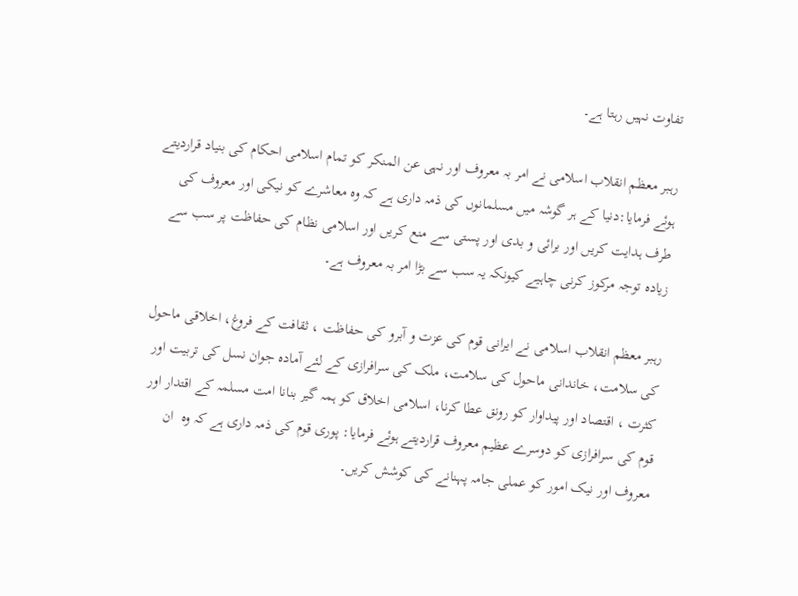تفاوت نہیں رہتا ہے۔

رہبر معظم انقلاب اسلامی نے امر بہ معروف اور نہی عن المنکر کو تمام اسلامی احکام کی بنیاد قراردیتے ہوئے فرمایا:دنیا کے ہر گوشہ میں مسلمانوں کی ذمہ داری ہے کہ وہ معاشرے کو نیکی اور معروف کی طرف ہدایت کریں اور برائی و بدی اور پستی سے منع کریں اور اسلامی نظام کی حفاظت پر سب سے زیادہ توجہ مرکوز کرنی چاہیے کیونکہ یہ سب سے بڑا امر بہ معروف ہے۔

رہبر معظم انقلاب اسلامی نے ایرانی قوم کی عزت و آبرو کی حفاظت ، ثقافت کے فروغ، اخلاقی ماحول کی سلامت، خاندانی ماحول کی سلامت، ملک کی سرافرازی کے لئے آمادہ جوان نسل کی تربیت اور کثرت ، اقتصاد اور پیداوار کو رونق عطا کرنا، اسلامی اخلاق کو ہمہ گیر بنانا امت مسلمہ کے اقتدار اور قوم کی سرافرازی کو دوسرے عظیم معروف قراردیتے ہوئے فرمایا: پوری قوم کی ذمہ داری ہے کہ وہ  ان معروف اور نیک امور کو عملی جامہ پہنانے کی کوشش کریں۔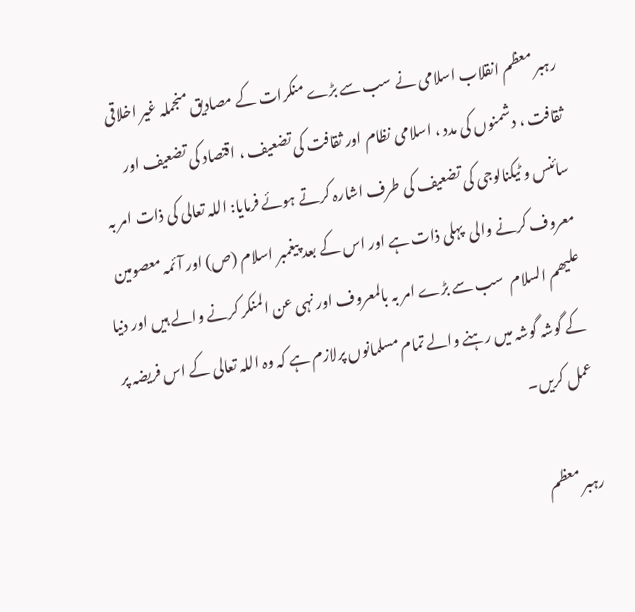رہبر معظم انقلاب اسلامی نے سب سے بڑے منکرات کے مصادیق منجملہ غیر اخلاقی ثقافت ، دشمنوں کی مدد ، اسلامی نظام اور ثقافت کی تضعیف ، اقتصاد کی تضعیف اور سائنس و ٹیکنالوجی کی تضعیف کی طرف اشارہ کرتے ہوئے فرمایا: اللہ تعالی کی ذات امر بہ معروف کرنے والی  پہلی ذات ہے اور اس کے بعد پیغمبر اسلام (ص) اور آئمہ معصومین علیھم السلام  سب سے بڑے امر بہ بالمعروف اور نہی عن المنکر کرنے والے ہیں اور دنیا کے گوشہ گوشہ میں رہنے والے تمام مسلمانوں پرلازم ہے کہ وہ اللہ تعالی کے اس فریضہ پر عمل کریں۔

رہبر معظم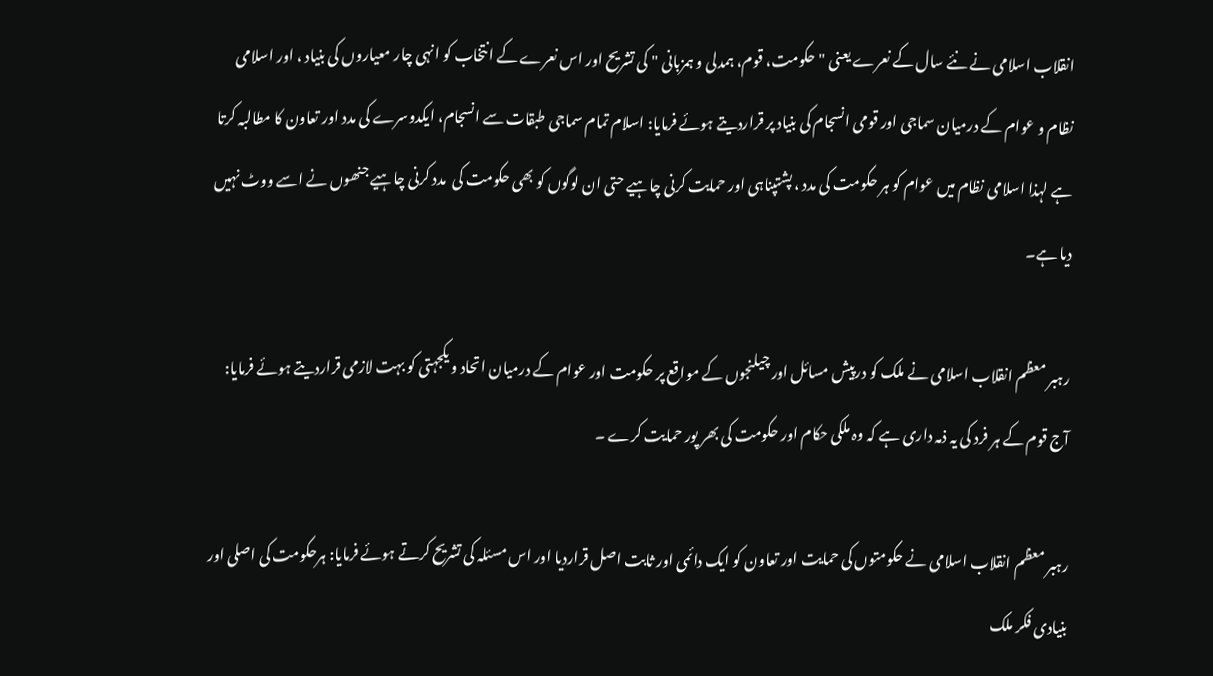انقلاب اسلامی نے نئے سال کے نعرے یعنی " حکومت، قوم، ہمدلی و ہمزبانی " کی تشریح اور اس نعرے کے انتخاب کو انہی چار معیاروں کی بنیاد ، اور اسلامی نظام و عوام کے درمیان سماجی اور قومی انسجام کی بنیاد پر قراردیتے ہوئے فرمایا: اسلام تمام سماجی طبقات سے انسجام، ایکدوسرے کی مدد اور تعاون کا مطالبہ کرتا ہے لہذا اسلامی نظام میں عوام کو ہر حکومت کی مدد ، پشتپناہی اور حمایت کرنی چاہیے حتی ان لوگوں کو بھی حکومت کی  مدد کرنی چاہیے جنھوں نے اسے ووٹ نہیں دیا ہے۔

رہبر معظم انقلاب اسلامی نے ملک کو درپیش مسائل اور چیلنجوں کے مواقع پر حکومت اور عوام کے درمیان اتحاد و یکجہتی کو بہت لازمی قراردیتے ہوئے فرمایا: آج قوم کے ہر فرد کی یہ ذمہ داری ہے کہ وہ ملکی حکام اور حکومت کی بھر پور حمایت کرے ۔

رہبر معظم انقلاب اسلامی نے حکومتوں کی حمایت اور تعاون کو ایک دائمی اور ثابت اصل قراردیا اور اس مسئلہ کی تشریح کرتے ہوئے فرمایا: ہرحکومت کی اصلی اور بنیادی فکر ملک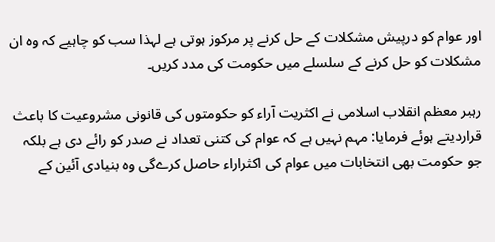اور عوام کو درپیش مشکلات کے حل کرنے پر مرکوز ہوتی ہے لہذا سب کو چاہیے کہ وہ ان مشکلات کو حل کرنے کے سلسلے میں حکومت کی مدد کریں۔

رہبر معظم انقلاب اسلامی نے اکثریت آراء کو حکومتوں کی قانونی مشروعیت کا باعث قراردیتے ہوئے فرمایا: مہم نہیں ہے کہ عوام کی کتنی تعداد نے صدر کو رائے دی ہے بلکہ جو حکومت بھی انتخابات میں عوام کی اکثراراء حاصل کرےگی وہ بنیادی آئين کے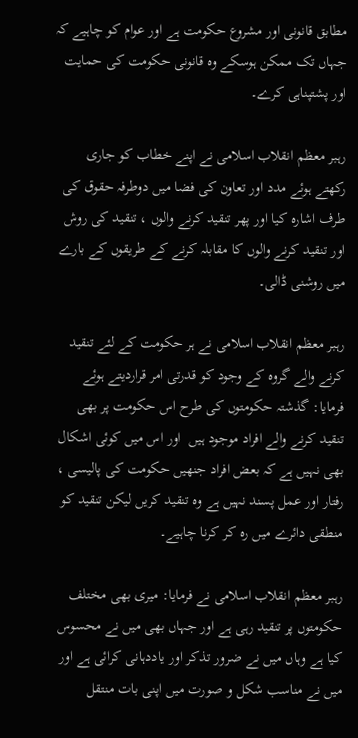مطابق قانونی اور مشروع حکومت ہے اور عوام کو چاہیے کہ جہاں تک ممکن ہوسکے وہ قانونی حکومت کی حمایت اور پشتپناہی کرے۔

رہبر معظم انقلاب اسلامی نے اپنے خطاب کو جاری رکھتے ہوئے مدد اور تعاون کی فضا میں دوطرفہ حقوق کی طرف اشارہ کیا اور پھر تنقید کرنے والوں ، تنقید کی روش اور تنقید کرنے والوں کا مقابلہ کرنے کے طریقوں کے بارے میں روشنی ڈالی۔

رہبر معظم انقلاب اسلامی نے ہر حکومت کے لئے تنقید کرنے والے گروہ کے وجود کو قدرتی امر قراردیتے ہوئے فرمایا: گذشتہ حکومتوں کی طرح اس حکومت پر بھی تنقید کرنے والے افراد موجود ہیں  اور اس میں کوئی اشکال بھی نہیں ہے کہ بعض افراد جنھیں حکومت کی پالیسی ، رفتار اور عمل پسند نہیں ہے وہ تنقید کریں لیکن تنقید کو منطقی دائرے میں رہ کر کرنا چاہیے۔

رہبر معظم انقلاب اسلامی نے فرمایا: میری بھی مختلف حکومتوں پر تنقید رہی ہے اور جہاں بھی میں نے محسوس کیا ہے وہاں میں نے ضرور تذکر اور یاددہانی کرائی ہے اور میں نے مناسب شکل و صورت میں اپنی بات منتقل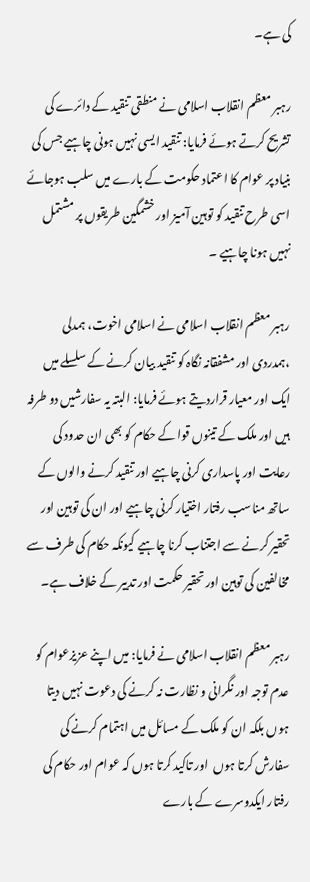کی ہے۔

رہبر معظم انقلاب اسلامی نے منطقی تنقید کے دائرے کی تشریح کرتے ہوئے فرمایا: تنقید ایسی نہیں ہونی چاہیے جس کی بنیاد پر عوام کا اعتماد حکومت کے بارے میں سلب ہوجائے اسی طرح تنقید کو توہین آمیز اور خشمگین طریقوں پر مشتمل نہیں ہونا چاہیے ۔

رہبر معظم انقلاب اسلامی نے اسلامی اخوت، ہمدلی ،ہمدردی اور مشفقانہ نگاہ کو تنقید بیان کرنے کے سلسلے میں ایک اور معیار قراردیتے ہوئے فرمایا: البتہ یہ سفارشیں دو طرفہ ہیں اور ملک کے تینوں قوا کے حکام کو بھی ان حدود کی رعایت اور پاسداری کرنی چاہیے اور تنقید کرنے والوں کے ساتھ مناسب رفتار اختیار کرنی چاہیے اور ان کی توہین اور تحقیر کرنے سے اجتناب کرنا چاہیے کیونکہ حکام کی طرف سے مخالفین کی توہین اور تحقیر حکمت اور تدبیر کے خلاف ہے۔

رہبر معظم انقلاب اسلامی نے فرمایا: میں اپنے عزیزعوام کو عدم توجہ اور نگرانی و نظارت نہ کرنے کی دعوت نہیں دیتا ہوں بلکہ ان کو ملک کے مسائل میں اہتمام کرنے کی سفارش کرتا ہوں  اور تاکید کرتا ہوں کہ عوام اور حکام کی رفتار ایکدوسرے کے بارے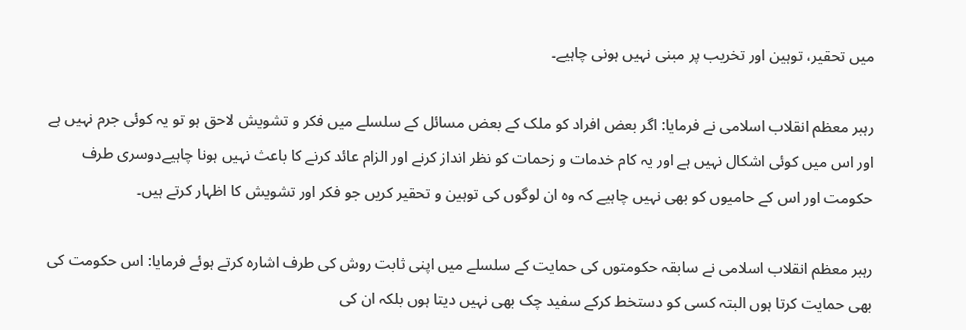میں تحقیر، توہین اور تخریب پر مبنی نہیں ہونی چاہیے۔

رہبر معظم انقلاب اسلامی نے فرمایا: اگر بعض افراد کو ملک کے بعض مسائل کے سلسلے میں فکر و تشویش لاحق ہو تو یہ کوئی جرم نہیں ہے اور اس میں کوئی اشکال نہیں ہے اور یہ کام خدمات و زحمات کو نظر انداز کرنے اور الزام عائد کرنے کا باعث نہیں ہونا چاہیےدوسری طرف حکومت اور اس کے حامیوں کو بھی نہیں چاہیے کہ وہ ان لوگوں کی توہین و تحقیر کریں جو فکر اور تشویش کا اظہار کرتے ہیں۔

رہبر معظم انقلاب اسلامی نے سابقہ حکومتوں کی حمایت کے سلسلے میں اپنی ثابت روش کی طرف اشارہ کرتے ہوئے فرمایا: اس حکومت کی بھی حمایت کرتا ہوں البتہ کسی کو دستخط کرکے سفید چک بھی نہیں دیتا ہوں بلکہ ان کی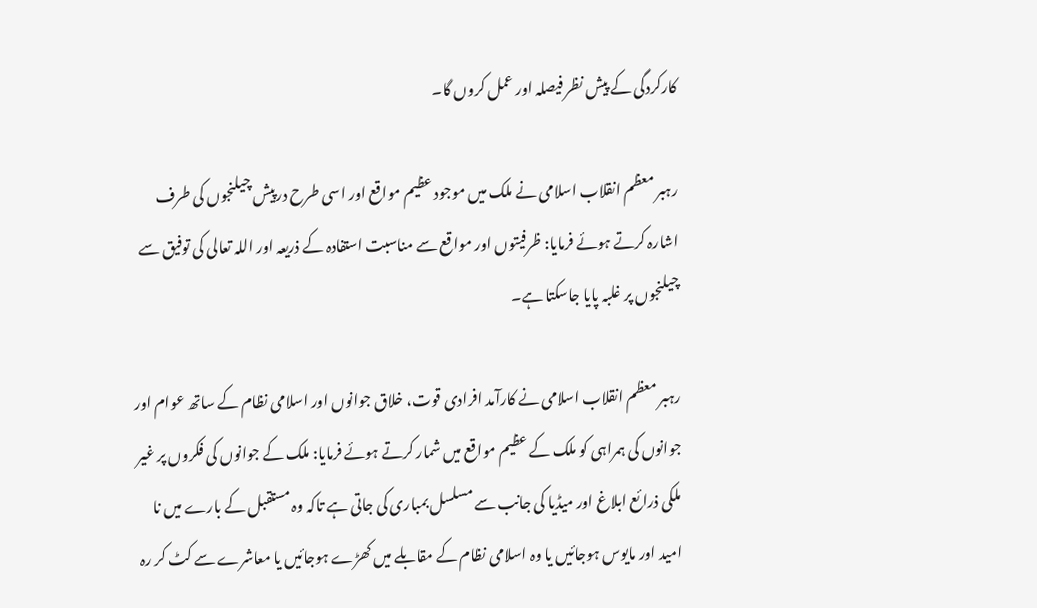کارکردگی کے پیش نظر فیصلہ اور عمل کروں گا۔

رہبر معظم انقلاب اسلامی نے ملک میں موجود عظیم مواقع اور اسی طرح درپیش چيلنجوں کی طرف اشارہ کرتے ہوئے فرمایا: ظرفیتوں اور مواقع سے مناسبت استفادہ کے ذریعہ اور اللہ تعالی کی توفیق سے چیلنجوں پر غلبہ پایا جاسکتا ہے۔

رہبر معظم انقلاب اسلامی نے کارآمد افرادی قوت، خلاق جوانوں اور اسلامی نظام کے ساتھ عوام اور جوانوں کی ہمراہی کو ملک کے عظیم مواقع میں شمار کرتے ہوئے فرمایا: ملک کے جوانوں کی فکروں پر غیر ملکی ذرائع ابلاغ اور میڈیا کی جانب سے مسلسل بمباری کی جاتی ہے تاکہ وہ مستقبل کے بارے میں نا امید اور مایوس ہوجائیں یا وہ اسلامی نظام کے مقابلے میں کھڑے ہوجائیں یا معاشرے سے کٹ کر رہ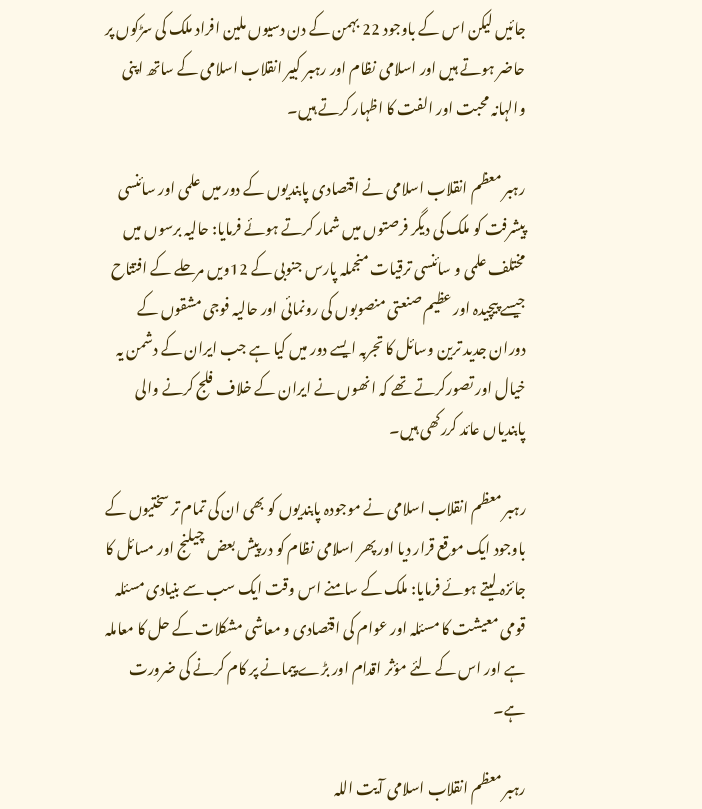جائیں لیکن اس کے باوجود 22 بہمن کے دن دسیوں ملین افراد ملک کی سڑکوں پر حاضر ہوتے ہیں اور اسلامی نظام اور رہبر کبیر انقلاب اسلامی کے ساتھ اپنی والہانہ محبت اور الفت کا اظہار کرتے ہیں۔

رہبر معظم انقلاب اسلامی نے اقتصادی پابندیوں کے دور میں علمی اور سائنسی پیشرفت کو ملک کی دیگر فرصتوں میں شمار کرتے ہوئے فرمایا: حالیہ برسوں میں مختلف علمی و سائنسی ترقیات منجملہ پارس جنوبی کے 12ویں مرحلے کے افتتاح جیسے پیچيدہ اور عظیم صنعتی منصوبوں کی رونمائی اور حالیہ فوجی مشقوں کے دوران جدید ترین وسائل کا تجربہ ایسے دور میں کیا ہے جب ایران کے دشمن یہ خیال اور تصورکرتے تھے کہ انھوں نے ایران کے خلاف فلج کرنے والی پابندیاں عائد کررکھی ہیں۔

رہبر معظم انقلاب اسلامی نے موجودہ پابندیوں کو بھی ان کی تمام تر سختیوں کے باوجود ایک موقع قرار دیا اور پھر اسلامی نظام کو در پیش بعض چيلنج اور مسائل کا جائزہ لیتے ہوئے فرمایا: ملک کے سامنے اس وقت ایک سب سے بنیادی مسئلہ قومی معیشت کا مسئلہ اور عوام کی اقتصادی و معاشی مشکلات کے حل کا معاملہ ہے اور اس کے لئے مؤثر اقدام اور بڑے پیمانے پر کام کرنے کی ضرورت ہے۔

رہبر معظم انقلاب اسلامی آيت اللہ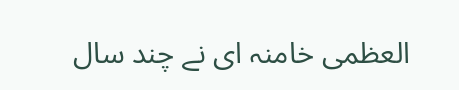العظمی خامنہ ای نے چند سال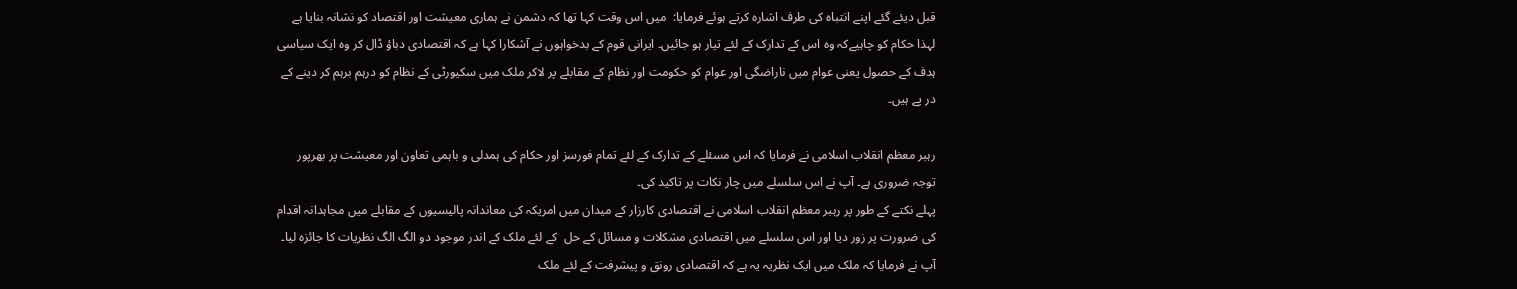قبل دیئے گئے اپنے انتباہ کی طرف اشارہ کرتے ہوئے فرمایا:  میں اس وقت کہا تھا کہ دشمن نے ہماری معیشت اور اقتصاد کو نشانہ بنایا ہے لہذا حکام کو چاہیےکہ وہ اس کے تدارک کے لئے تیار ہو جائیں۔ ایرانی قوم کے بدخواہوں نے آشکارا کہا ہے کہ اقتصادی دباؤ ڈال کر وہ ایک سیاسی ہدف کے حصول یعنی عوام میں ناراضگی اور عوام کو حکومت اور نظام کے مقابلے پر لاکر ملک میں سکیورٹی کے نظام کو درہم برہم کر دینے کے در پے ہیں۔

رہبر معظم انقلاب اسلامی نے فرمایا کہ اس مسئلے کے تدارک کے لئے تمام فورسز اور حکام کی ہمدلی و باہمی تعاون اور معیشت پر بھرپور توجہ ضروری ہے۔ آپ نے اس سلسلے میں چار نکات پر تاکید کی۔
پہلے نکتے کے طور پر رہبر معظم انقلاب اسلامی نے اقتصادی کارزار کے میدان میں امریکہ کی معاندانہ پالیسیوں کے مقابلے میں مجاہدانہ اقدام کی ضرورت پر زور دیا اور اس سلسلے میں اقتصادی مشکلات و مسائل کے حل  کے لئے ملک کے اندر موجود دو الگ الگ نظریات کا جائزہ لیا۔ آپ نے فرمایا کہ ملک میں ایک نظریہ یہ ہے کہ اقتصادی رونق و پیشرفت کے لئے ملک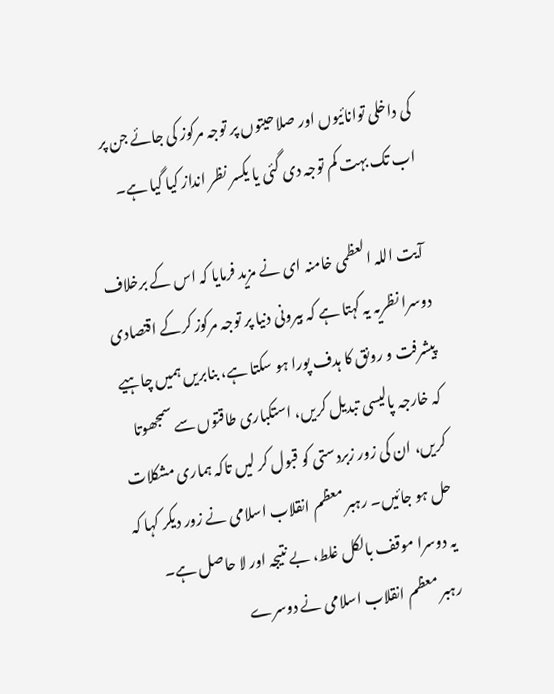کی داخلی توانائیوں اور صلاحیتوں پر توجہ مرکوز کی جائے جن پر اب تک بہت کم توجہ دی گئی یا یکسر نظر انداز کیا گیا ہے۔

 آيت اللہ العظمی خامنہ ای نے مزید فرمایا کہ اس کے برخلاف دوسرا نظریہ یہ کہتا ہے کہ بیرونی دنیا پر توجہ مرکوز کرکے اقتصادی پیشرفت و رونق کا ہدف پورا ہو سکتا ہے، بنابریں ہمیں چاہیے کہ خارجہ پالیسی تبدیل کریں، استکباری طاقتوں سے سمجھوتا کریں، ان کی زور زبردستی کو قبول کر لیں تاکہ ہماری مشکلات حل ہو جائیں۔ رہبر معظم انقلاب اسلامی نے زور دیکر کہا کہ یہ دوسرا موقف بالکل غلط، بے نتیجہ اور لا حاصل ہے۔
رہبر معظم انقلاب اسلامی نے دوسرے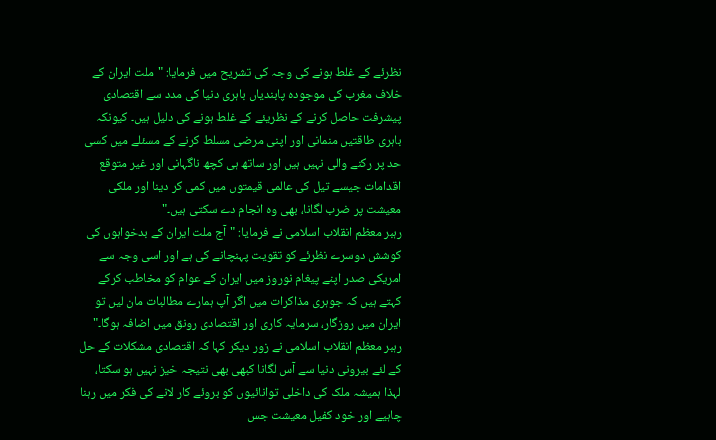نظرئے کے غلط ہونے کی وجہ کی تشریح میں فرمایا: "ملت ایران کے خلاف مغرب کی موجودہ پابندیاں باہری دنیا کی مدد سے اقتصادی پیشرفت حاصل کرنے کے نظریئے کے غلط ہونے کی دلیل ہیں۔ کیونکہ باہری طاقتیں منمانی اور اپنی مرضی مسلط کرنے کے مسئلے میں کسی حد پر رکنے والی نہیں ہیں اور ساتھ ہی کچھ ناگہانی اور غیر متوقع اقدامات جیسے تیل کی عالمی قیمتوں میں کمی کر دینا اور ملکی معیشت پر ضرب لگانا، بھی وہ انجام دے سکتی ہیں۔"
رہبر معظم انقلاب اسلامی نے فرمایا: "آج ملت ایران کے بدخواہوں کی کوشش دوسرے نظرئے کو تقویت پہنچانے کی ہے اور اسی وجہ سے امریکی صدر اپنے پیغام نوروز میں ایران کے عوام کو مخاطب کرکے کہتے ہیں کہ جوہری مذاکرات میں اگر آپ ہمارے مطالبات مان لیں تو ایران میں روزگار، سرمایہ کاری اور اقتصادی رونق میں اضافہ ہوگا۔"
رہبر معظم انقلاب اسلامی نے زور دیکر کہا کہ اقتصادی مشکلات کے حل کے لئے بیرونی دنیا سے آس لگانا کبھی بھی نتیجہ خیز نہیں ہو سکتا، لہذا ہمیشہ ملک کی داخلی توانائیوں کو بروئے کار لانے کی فکر میں رہنا چاہیے اور خود کفیل معیشت جس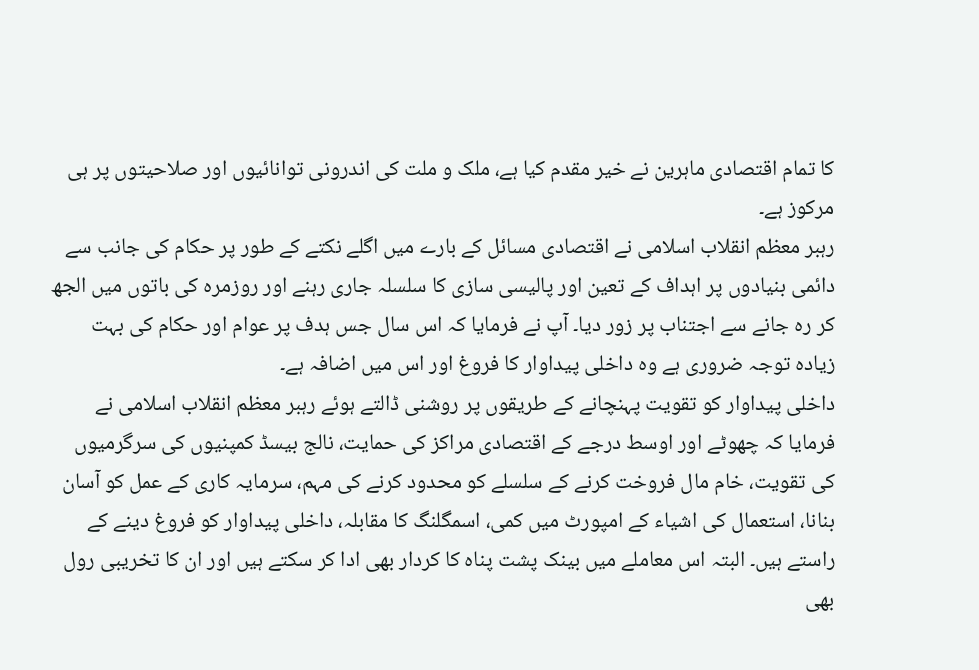کا تمام اقتصادی ماہرین نے خیر مقدم کیا ہے، ملک و ملت کی اندرونی توانائیوں اور صلاحیتوں پر ہی مرکوز ہے۔
رہبر معظم انقلاب اسلامی نے اقتصادی مسائل کے بارے میں اگلے نکتے کے طور پر حکام کی جانب سے دائمی بنیادوں پر اہداف کے تعین اور پالیسی سازی کا سلسلہ جاری رہنے اور روزمرہ کی باتوں میں الجھ کر رہ جانے سے اجتناب پر زور دیا۔ آپ نے فرمایا کہ اس سال جس ہدف پر عوام اور حکام کی بہت زیادہ توجہ ضروری ہے وہ داخلی پیداوار کا فروغ اور اس میں اضافہ ہے۔
داخلی پیداوار کو تقویت پہنچانے کے طریقوں پر روشنی ڈالتے ہوئے رہبر معظم انقلاب اسلامی نے فرمایا کہ چھوٹے اور اوسط درجے کے اقتصادی مراکز کی حمایت، نالج بیسڈ کمپنیوں کی سرگرمیوں کی تقویت، خام مال فروخت کرنے کے سلسلے کو محدود کرنے کی مہم، سرمایہ کاری کے عمل کو آسان بنانا، استعمال کی اشیاء کے امپورٹ میں کمی، اسمگلنگ کا مقابلہ، داخلی پیداوار کو فروغ دینے کے راستے ہیں۔ البتہ اس معاملے میں بینک پشت پناہ کا کردار بھی ادا کر سکتے ہیں اور ان کا تخریبی رول بھی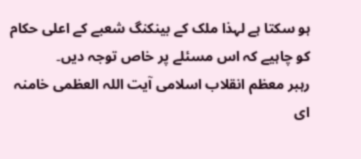ہو سکتا ہے لہذا ملک کے بینکنگ شعبے کے اعلی حکام کو چاہیے کہ اس مسئلے پر خاص توجہ دیں۔
رہبر معظم انقلاب اسلامی آیت اللہ العظمی خامنہ ای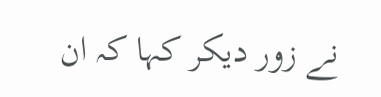نے زور دیکر کہا کہ ان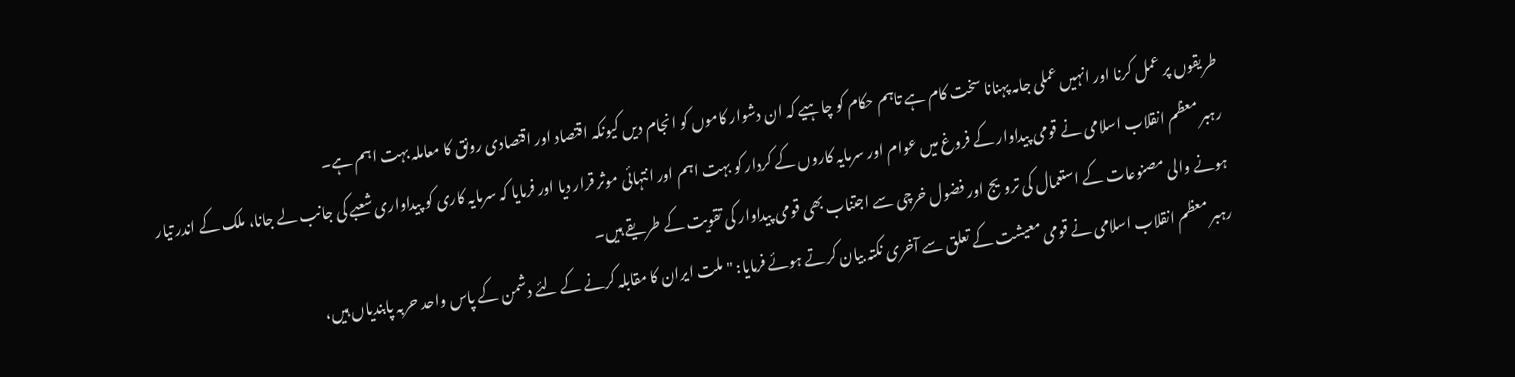طریقوں پر عمل کرنا اور انہیں عملی جامہ پہنانا سخت کام ہے تاہم حکام کو چاہیے کہ ان دشوار کاموں کو انجام دیں کیونکہ اقتصاد اور اقتصادی رونق کا معاملہ بہت اہم ہے۔
رہبر معظم انقلاب اسلامی نے قومی پیداوار کے فروغ میں عوام اور سرمایہ کاروں کے کردار کو بہت اہم اور انتہائی موثر قرار دیا اور فرمایا کہ سرمایہ کاری کو پیداواری شعبے کی جانب لے جانا، ملک کے اندر تیار ہونے والی مصنوعات کے استعمال کی ترویج اور فضول خرچی سے اجتناب بھی قومی پیداوار کی تقویت کے طریقے ہیں۔
رہبر معظم انقلاب اسلامی نے قومی معیشت کے تعلق سے آخری نکتہ بیان کرتے ہوئے فرمایا: "ملت ایران کا مقابلہ کرنے کے لئے دشمن کے پاس واحد حربہ پابندیاں ہیں،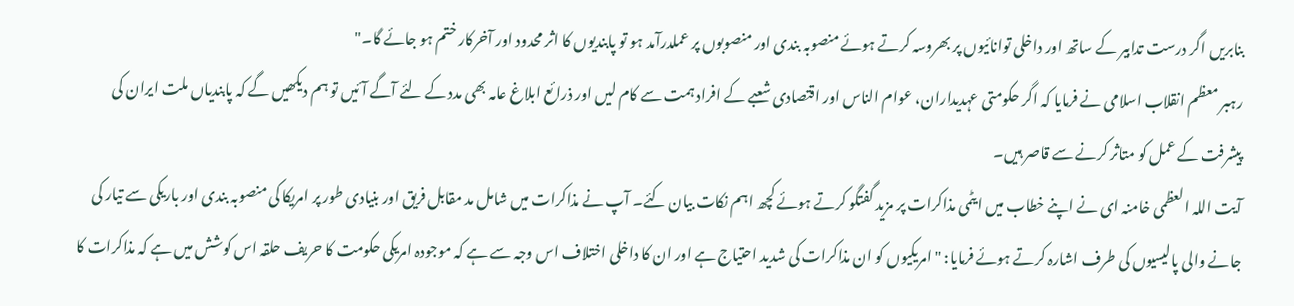بنابریں اگر درست تدابیر کے ساتھ اور داخلی توانائیوں پر بھروسہ کرتے ہوئے منصوبہ بندی اور منصوبوں پر عملدرآمد ہو تو پابندیوں کا اثر محدود اور آخرکار ختم ہو جائے گا۔"
رہبر معظم انقلاب اسلامی نے فرمایا کہ اگر حکومتی عہدیداران، عوام الناس اور اقتصادی شعبے کے افراد ہمت سے کام لیں اور ذرائع ابلاغ عامہ بھی مدد کے لئے آگے آئیں تو ہم دیکھیں گے کہ پابندیاں ملت ایران کی پیشرفت کے عمل کو متاثر کرنے سے قاصر ہیں۔
آیت اللہ العظمی خامنہ ای نے اپنے خطاب میں ایٹمی مذاکرات پر مزید گفتگو کرتے ہوئے کچھ اہم نکات بیان کئے۔ آپ نے مذاکرات میں شامل مد مقابل فریق اور بنیادی طور پر امریکا کی منصوبہ بندی اور باریکی سے تیار کی جانے والی پالیسیوں کی طرف اشارہ کرتے ہوئے فرمایا: "امریکیوں کو ان مذاکرات کی شدید احتیاج ہے اور ان کا داخلی اختلاف اس وجہ سے ہے کہ موجودہ امریکی حکومت کا حریف حلقہ اس کوشش میں ہے کہ مذاکرات کا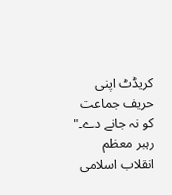کریڈٹ اپنی حریف جماعت کو نہ جانے دے۔"
رہبر معظم انقلاب اسلامی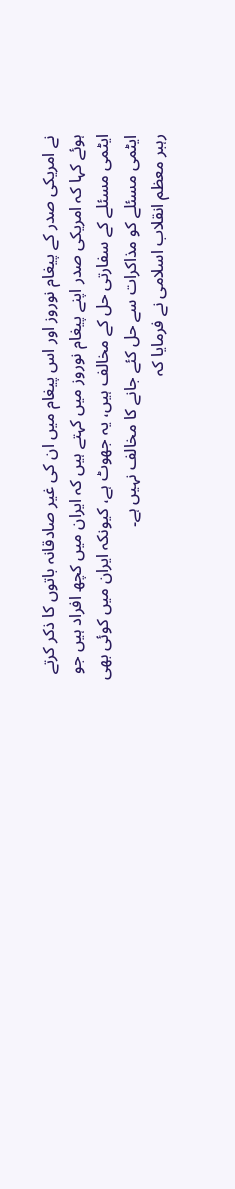نے امریکی صدر کے پیغام نوروز اور اس پیغام میں ان کی غیر صادقانہ باتوں کا ذکر کرتے ہوئے کہا کہ امریکی صدر اپنے پیغام نوروز میں کہتے ہیں کہ ایران میں کچھ افراد ہیں جو ایٹمی مسئلے کے سفارتی حل کے مخالف ہیں، یہ جھوٹ ہے، کیونکہ ایران میں کوئی بھی ایٹمی مسئلے کو مذاکرات سے حل کئے جانے کا مخالف نہیں ہے۔
رہبر معظم انقلاب اسلامی نے فرمایا کہ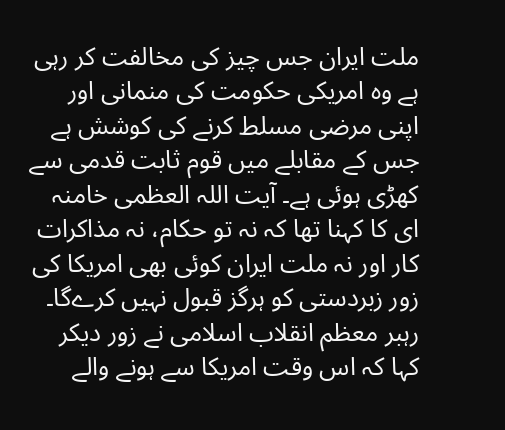ملت ایران جس چیز کی مخالفت کر رہی ہے وہ امریکی حکومت کی منمانی اور اپنی مرضی مسلط کرنے کی کوشش ہے جس کے مقابلے میں قوم ثابت قدمی سے کھڑی ہوئی ہے۔ آیت اللہ العظمی خامنہ ای کا کہنا تھا کہ نہ تو حکام، نہ مذاکرات کار اور نہ ملت ایران کوئی بھی امریکا کی زور زبردستی کو ہرگز قبول نہیں کرےگا۔
رہبر معظم انقلاب اسلامی نے زور دیکر کہا کہ اس وقت امریکا سے ہونے والے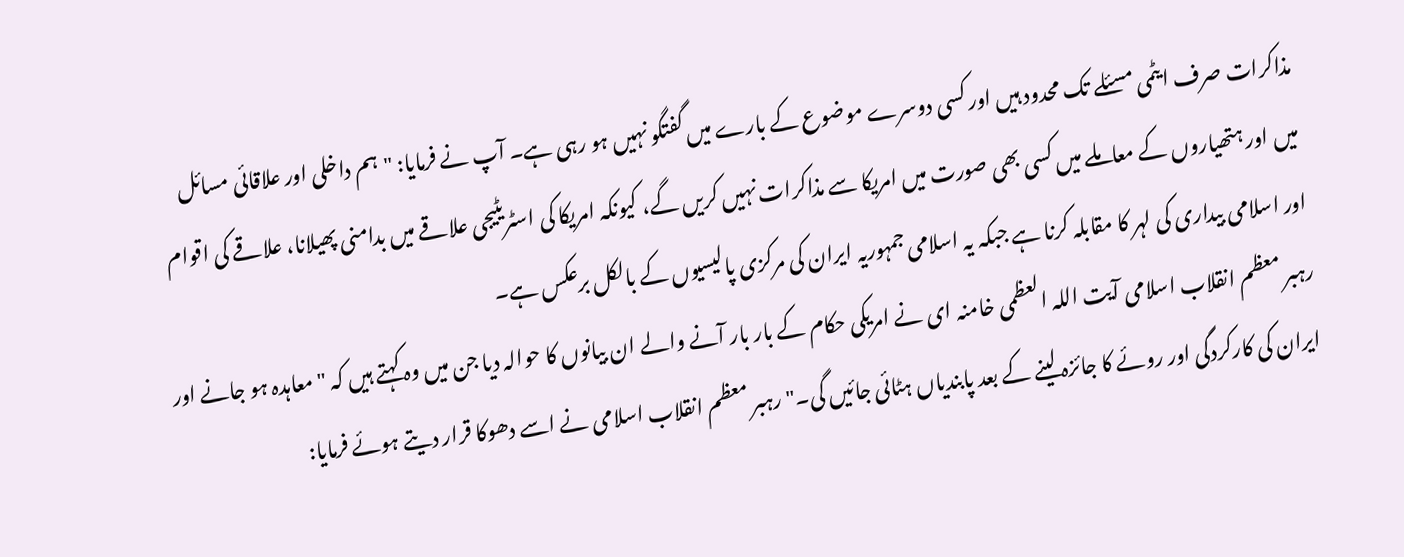مذاکرات صرف ایٹمی مسئلے تک محدود ہیں اور کسی دوسرے موضوع کے بارے میں گفتگو نہیں ہو رہی ہے۔ آپ نے فرمایا: "ہم داخلی اور علاقائی مسائل میں اور ہتھیاروں کے معاملے میں کسی بھی صورت میں امریکا سے مذاکرات نہیں کریں گے، کیونکہ امریکا کی اسٹریٹیجی علاقے میں بدامنی پھیلانا، علاقے کی اقوام اور اسلامی بیداری کی لہر کا مقابلہ کرنا ہے جبکہ یہ اسلامی جمہوریہ ایران کی مرکزی پالیسیوں کے بالکل برعکس ہے۔
رہبر معظم انقلاب اسلامی آیت اللہ العظمی خامنہ ای نے امریکی حکام کے بار بار آنے والے ان بیانوں کا حوالہ دیا جن میں وہ کہتے ہیں کہ "معاہدہ ہو جانے اور ایران کی کارکردگی اور روئے کا جائزہ لینے کے بعد پابندیاں ہٹائی جائیں گی۔" رہبر معظم انقلاب اسلامی نے اسے دھوکا قرار دیتے ہوئے فرمایا: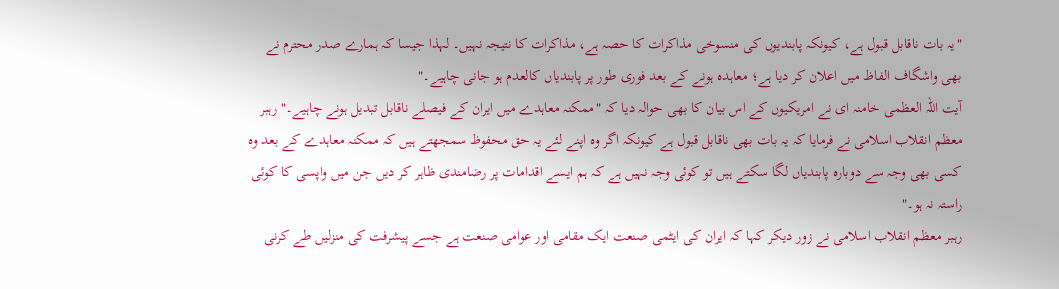"یہ بات ناقابل قبول ہے، کیونکہ پابندیوں کی منسوخی مذاکرات کا حصہ ہے، مذاکرات کا نتیجہ نہیں۔ لہذا جیسا کہ ہمارے صدر محترم نے بھی واشگاف الفاظ میں اعلان کر دیا ہے؛ معاہدہ ہونے کے بعد فوری طور پر پابندیاں کالعدم ہو جانی چاہیے۔"
آیت اللہ العظمی خامنہ ای نے امریکیوں کے اس بیان کا بھی حوالہ دیا کہ "ممکنہ معاہدے میں ایران کے فیصلے ناقابل تبدیل ہونے چاہیے۔" رہبر معظم انقلاب اسلامی نے فرمایا کہ یہ بات بھی ناقابل قبول ہے کیونکہ اگر وہ اپنے لئے یہ حق محفوظ سمجھتے ہیں کہ ممکنہ معاہدے کے بعد وہ کسی بھی وجہ سے دوبارہ پابندیاں لگا سکتے ہیں تو کوئی وجہ نہیں ہے کہ ہم ایسے اقدامات پر رضامندی ظاہر کر دیں جن میں واپسی کا کوئی راستہ نہ ہو۔"
رہبر معظم انقلاب اسلامی نے زور دیکر کہا کہ ایران کی ایٹمی صنعت ایک مقامی اور عوامی صنعت ہے جسے پیشرفت کی منزلیں طے کرنی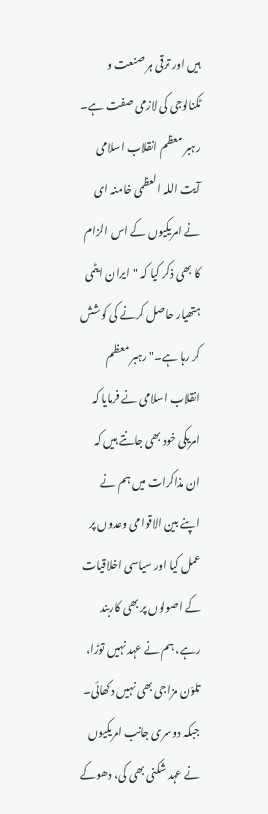ہیں اور ترقی ہر صنعت و ٹکنالوجی کی لازمی صفت ہے۔
رہبر معظم انقلاب اسلامی آیت اللہ العظمی خامنہ ای نے امریکیوں کے اس الزام کا بھی ذکر کیا کہ "ایران ایٹمی ہتھیار حاصل کرنے کی کوشش کر رہا ہے۔" رہبر معظم انقلاب اسلامی نے فرمایا کہ امریکی خود بھی جانتے ہیں کہ ان مذاکرات میں ہم نے اپنے بین الاقوامی وعدوں پر عمل کیا اور سیاسی اخلاقیات کے اصولوں پر بھی کاربند رہے، ہم نے عہد نہیں توڑا، تلوّن مزاجی بھی نہیں دکھائی۔ جبکہ دوسری جانب امریکیوں نے عہد شکنی بھی کی، دھوکے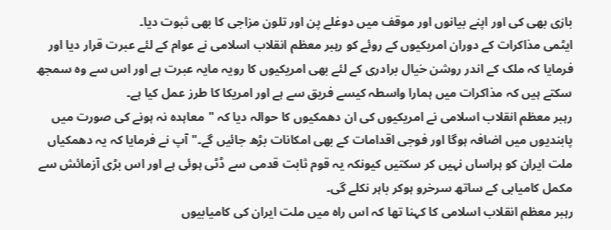بازی بھی کی اور اپنے بیانوں اور موقف میں دوغلے پن اور تلون مزاجی کا بھی ثبوت دیا۔
ایٹمی مذاکرات کے دوران امریکیوں کے روئے کو رہبر معظم انقلاب اسلامی نے عوام کے لئے عبرت قرار دیا اور فرمایا کہ ملک کے اندر روشن خیال برادری کے لئے بھی امریکیوں کا رویہ مایہ عبرت ہے اور اس سے وہ سمجھ سکتے ہیں کہ مذاکرات میں ہمارا واسطہ کیسے فریق سے ہے اور امریکا کا طرز عمل کیا ہے۔
رہبر معظم انقلاب اسلامی نے امریکیوں کی ان دھمکیوں کا حوالہ دیا کہ "معاہدہ نہ ہونے کی صورت میں پابندیوں میں اضافہ ہوگا اور فوجی اقدامات کے بھی امکانات بڑھ جائیں گے۔" آپ نے فرمایا کہ یہ دھمکیاں ملت ایران کو ہراساں نہیں کر سکتیں کیونکہ یہ قوم ثابت قدمی سے ڈٹی ہوئی ہے اور اس بڑی آزمائش سے مکمل کامیابی کے ساتھ سرخرو ہوکر باہر نکلے گی۔
رہبر معظم انقلاب اسلامی کا کہنا تھا کہ اس راہ میں ملت ایران کی کامیابیوں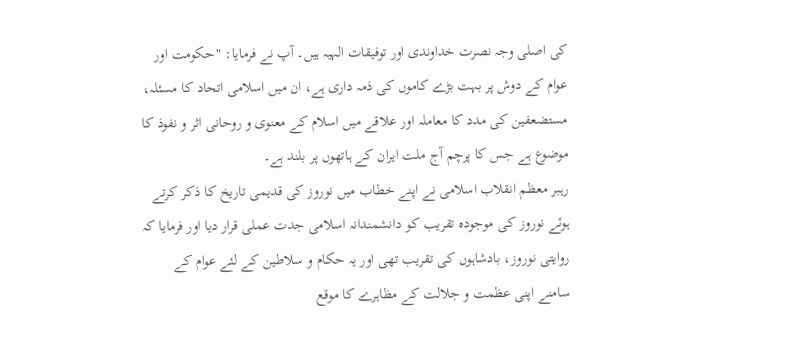کی اصلی وجہ نصرت خداوندی اور توفیقات الہیہ ہیں۔ آپ نے فرمایا: "حکومت اور عوام کے دوش پر بہت بڑے کاموں کی ذمہ داری ہے، ان میں اسلامی اتحاد کا مسئلہ، مستضعفین کی مدد کا معاملہ اور علاقے میں اسلام کے معنوی و روحانی اثر و نفوذ کا موضوع ہے جس کا پرچم آج ملت ایران کے ہاتھوں پر بلند ہے۔
رہبر معظم انقلاب اسلامی نے اپنے خطاب میں نوروز کی قدیمی تاریخ کا ذکر کرتے ہوئے نوروز کی موجودہ تقریب کو دانشمندانہ اسلامی جدت عملی قرار دیا اور فرمایا کہ روایتی نوروز، بادشاہوں کی تقریب تھی اور یہ حکام و سلاطین کے لئے عوام کے سامنے اپنی عظمت و جلالت کے مظاہرے کا موقع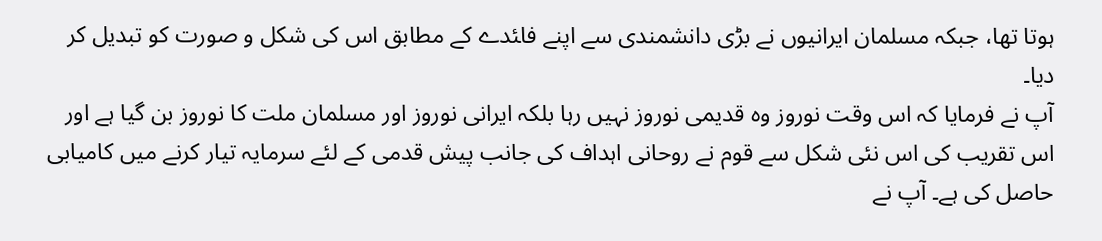ہوتا تھا، جبکہ مسلمان ایرانیوں نے بڑی دانشمندی سے اپنے فا‍ئدے کے مطابق اس کی شکل و صورت کو تبدیل کر دیا۔
آپ نے فرمایا کہ اس وقت نوروز وہ قدیمی نوروز نہیں رہا بلکہ ایرانی نوروز اور مسلمان ملت کا نوروز بن گیا ہے اور اس تقریب کی اس نئی شکل سے قوم نے روحانی اہداف کی جانب پیش قدمی کے لئے سرمایہ تیار کرنے میں کامیابی حاصل کی ہے۔ آپ نے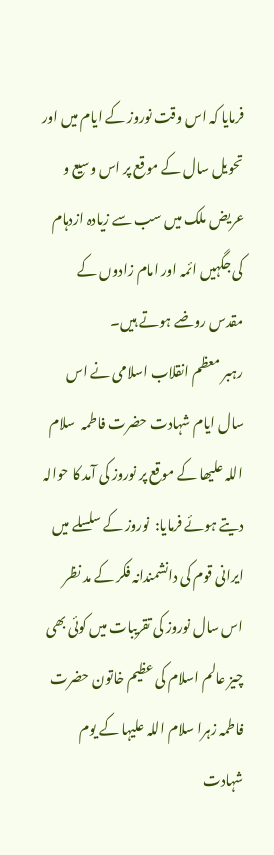فرمایا کہ اس وقت نوروز کے ایام میں اور تحویل سال کے موقع پر اس وسیع و عریض ملک میں سب سے زیادہ ازدہام کی جگہیں ائمہ اور امام زادوں کے مقدس روضے ہوتے ہیں۔
رہبر معظم انقلاب اسلامی نے اس سال ایام شہادت حضرت فاطمہ  سلام اللہ علیھا کے موقع پر نوروز کی آمد کا حوالہ دیتے ہوئے فرمایا:  نوروز کے سلسلے میں ایرانی قوم کی دانشمندانہ فکر کے مد نظر اس سال نوروز کی تقریبات میں کوئی بھی چیز عالم اسلام کی عظیم خاتون حضرت فاطمہ زہرا سلام اللہ علیہا کے یوم شہادت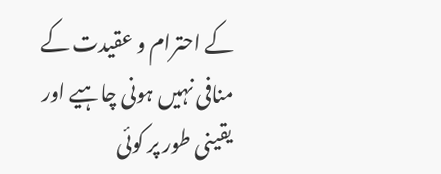کے احترام و عقیدت کے منافی نہیں ہونی چاہیے اور یقینی طور پر کوئی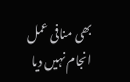بھی منافی عمل انجام نہیں دیا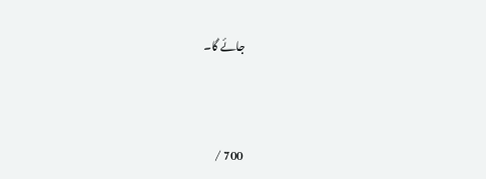جائے گا۔



700 /